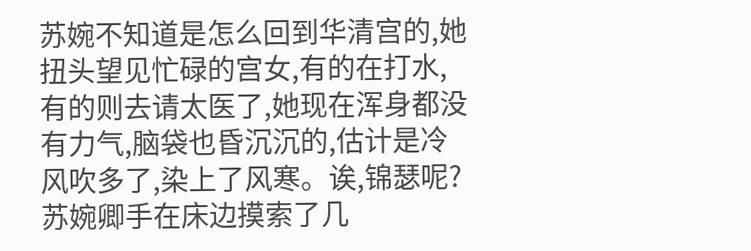苏婉不知道是怎么回到华清宫的,她扭头望见忙碌的宫女,有的在打水,有的则去请太医了,她现在浑身都没有力气,脑袋也昏沉沉的,估计是冷风吹多了,染上了风寒。诶,锦瑟呢?苏婉卿手在床边摸索了几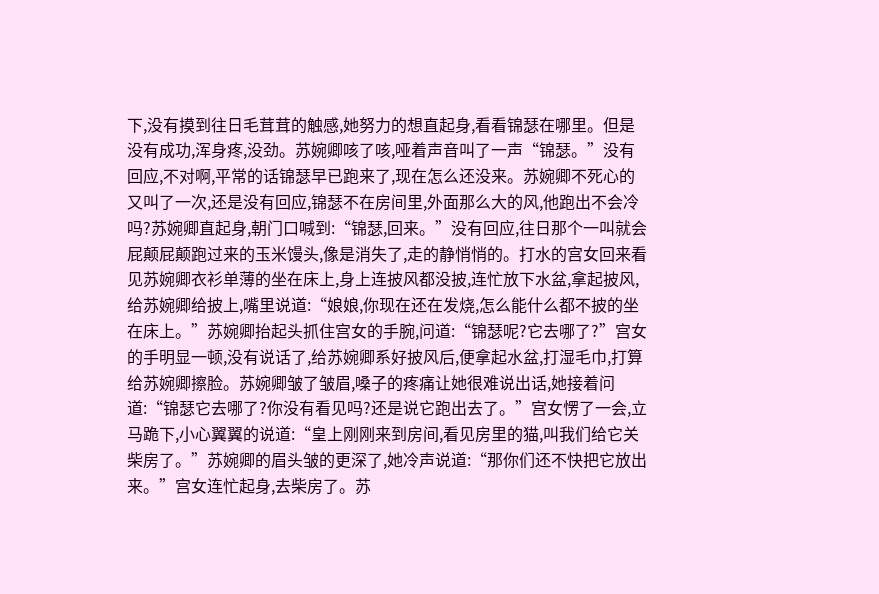下,没有摸到往日毛茸茸的触感,她努力的想直起身,看看锦瑟在哪里。但是没有成功,浑身疼,没劲。苏婉卿咳了咳,哑着声音叫了一声“锦瑟。”没有回应,不对啊,平常的话锦瑟早已跑来了,现在怎么还没来。苏婉卿不死心的又叫了一次,还是没有回应,锦瑟不在房间里,外面那么大的风,他跑出不会冷吗?苏婉卿直起身,朝门口喊到:“锦瑟,回来。”没有回应,往日那个一叫就会屁颠屁颠跑过来的玉米馒头,像是消失了,走的静悄悄的。打水的宫女回来看见苏婉卿衣衫单薄的坐在床上,身上连披风都没披,连忙放下水盆,拿起披风,给苏婉卿给披上,嘴里说道:“娘娘,你现在还在发烧,怎么能什么都不披的坐在床上。”苏婉卿抬起头抓住宫女的手腕,问道:“锦瑟呢?它去哪了?”宫女的手明显一顿,没有说话了,给苏婉卿系好披风后,便拿起水盆,打湿毛巾,打算给苏婉卿擦脸。苏婉卿皱了皱眉,嗓子的疼痛让她很难说出话,她接着问道:“锦瑟它去哪了?你没有看见吗?还是说它跑出去了。”宫女愣了一会,立马跪下,小心翼翼的说道:“皇上刚刚来到房间,看见房里的猫,叫我们给它关柴房了。”苏婉卿的眉头皱的更深了,她冷声说道:“那你们还不快把它放出来。”宫女连忙起身,去柴房了。苏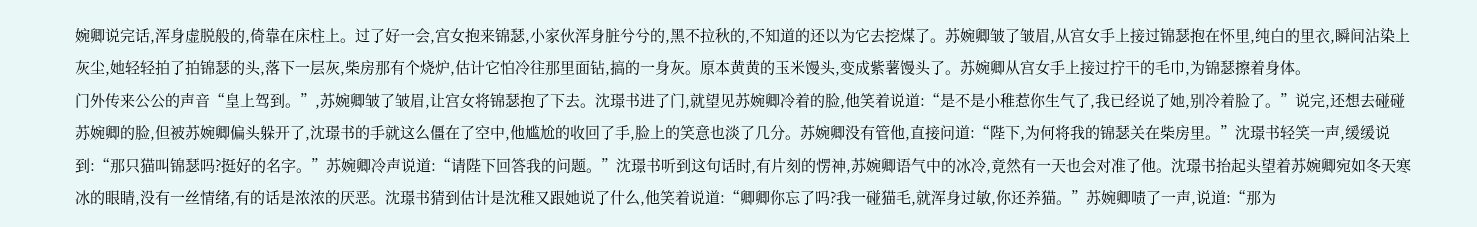婉卿说完话,浑身虚脱般的,倚靠在床柱上。过了好一会,宫女抱来锦瑟,小家伙浑身脏兮兮的,黑不拉秋的,不知道的还以为它去挖煤了。苏婉卿皱了皱眉,从宫女手上接过锦瑟抱在怀里,纯白的里衣,瞬间沾染上灰尘,她轻轻拍了拍锦瑟的头,落下一层灰,柴房那有个烧炉,估计它怕冷往那里面钻,搞的一身灰。原本黄黄的玉米馒头,变成紫薯馒头了。苏婉卿从宫女手上接过拧干的毛巾,为锦瑟擦着身体。
门外传来公公的声音“皇上驾到。”,苏婉卿皱了皱眉,让宫女将锦瑟抱了下去。沈璟书进了门,就望见苏婉卿冷着的脸,他笑着说道:“是不是小稚惹你生气了,我已经说了她,别冷着脸了。”说完,还想去碰碰苏婉卿的脸,但被苏婉卿偏头躲开了,沈璟书的手就这么僵在了空中,他尴尬的收回了手,脸上的笑意也淡了几分。苏婉卿没有管他,直接问道:“陛下,为何将我的锦瑟关在柴房里。”沈璟书轻笑一声,缓缓说到:“那只猫叫锦瑟吗?挺好的名字。”苏婉卿冷声说道:“请陛下回答我的问题。”沈璟书听到这句话时,有片刻的愣神,苏婉卿语气中的冰冷,竟然有一天也会对准了他。沈璟书抬起头望着苏婉卿宛如冬天寒冰的眼睛,没有一丝情绪,有的话是浓浓的厌恶。沈璟书猜到估计是沈稚又跟她说了什么,他笑着说道:“卿卿你忘了吗?我一碰猫毛,就浑身过敏,你还养猫。”苏婉卿啧了一声,说道:“那为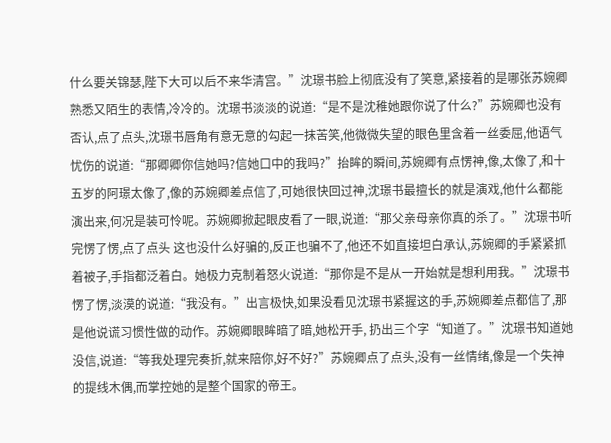什么要关锦瑟,陛下大可以后不来华清宫。”沈璟书脸上彻底没有了笑意,紧接着的是哪张苏婉卿熟悉又陌生的表情,冷冷的。沈璟书淡淡的说道:“是不是沈稚她跟你说了什么?”苏婉卿也没有否认,点了点头,沈璟书唇角有意无意的勾起一抹苦笑,他微微失望的眼色里含着一丝委屈,他语气忧伤的说道:“那卿卿你信她吗?信她口中的我吗?”抬眸的瞬间,苏婉卿有点愣神,像,太像了,和十五岁的阿璟太像了,像的苏婉卿差点信了,可她很快回过神,沈璟书最擅长的就是演戏,他什么都能演出来,何况是装可怜呢。苏婉卿掀起眼皮看了一眼,说道:“那父亲母亲你真的杀了。”沈璟书听完愣了愣,点了点头 这也没什么好骗的,反正也骗不了,他还不如直接坦白承认,苏婉卿的手紧紧抓着被子,手指都泛着白。她极力克制着怒火说道:“那你是不是从一开始就是想利用我。”沈璟书愣了愣,淡漠的说道:“我没有。”出言极快,如果没看见沈璟书紧握这的手,苏婉卿差点都信了,那是他说谎习惯性做的动作。苏婉卿眼眸暗了暗,她松开手, 扔出三个字“知道了。”沈璟书知道她没信,说道:“等我处理完奏折,就来陪你,好不好?”苏婉卿点了点头,没有一丝情绪,像是一个失神的提线木偶,而掌控她的是整个国家的帝王。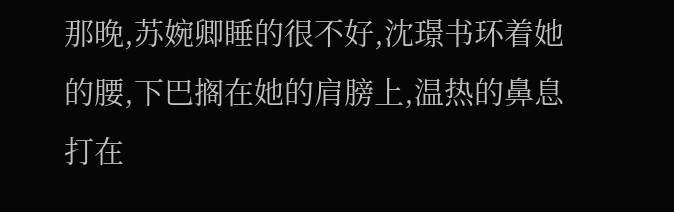那晚,苏婉卿睡的很不好,沈璟书环着她的腰,下巴搁在她的肩膀上,温热的鼻息打在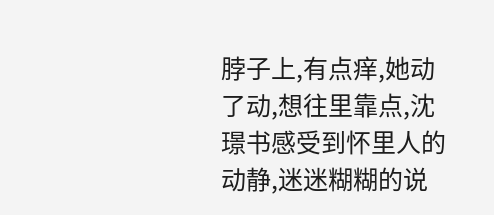脖子上,有点痒,她动了动,想往里靠点,沈璟书感受到怀里人的动静,迷迷糊糊的说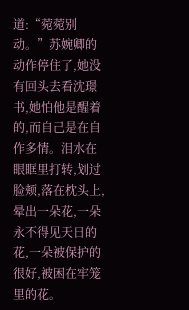道:“菀菀别动。”苏婉卿的动作停住了,她没有回头去看沈璟书,她怕他是醒着的,而自己是在自作多情。泪水在眼眶里打转,划过脸颊,落在枕头上,晕出一朵花,一朵永不得见天日的花,一朵被保护的很好,被困在牢笼里的花。